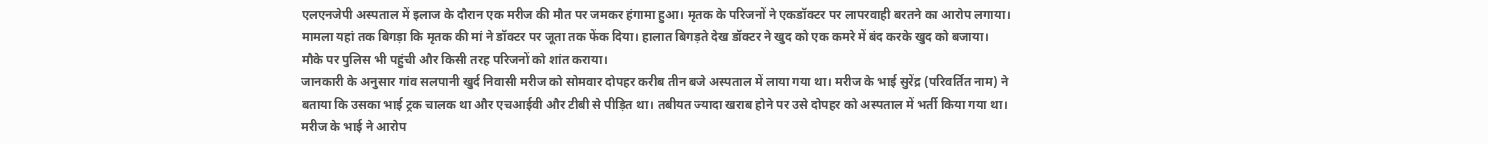एलएनजेपी अस्पताल में इलाज के दौरान एक मरीज की मौत पर जमकर हंगामा हुआ। मृतक के परिजनों ने एकडॉक्टर पर लापरवाही बरतने का आरोप लगाया। मामला यहां तक बिगड़ा कि मृतक की मां ने डॉक्टर पर जूता तक फेंक दिया। हालात बिगड़ते देख डॉक्टर ने खुद को एक कमरे में बंद करके खुद को बजाया। मौके पर पुलिस भी पहुंची और किसी तरह परिजनों को शांत कराया।
जानकारी के अनुसार गांव सलपानी खुर्द निवासी मरीज को सोमवार दोपहर करीब तीन बजे अस्पताल में लाया गया था। मरीज के भाई सुरेंद्र (परिवर्तित नाम) ने बताया कि उसका भाई ट्रक चालक था और एचआईवी और टीबी से पीड़ित था। तबीयत ज्यादा खराब होने पर उसे दोपहर को अस्पताल में भर्ती किया गया था। मरीज के भाई ने आरोप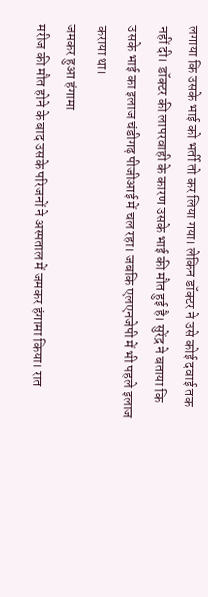लगाया कि उसके भाई को भर्ती तो कर लिया गया। लेकिन डॉक्टर ने उसे कोई दवाई तक नहीं दी। डॉक्टर की लापरवाही के कारण उसके भाई की मौत हुई है। सुरेंद्र ने बताया कि उसके भाई का इलाज चंडीगढ़ पीजीआई में चल रहा। जबकि एलएनजेपी में भी पहले इलाज कराया था।
जमकर हुआ हंगामा
मरीज की मौत होने के बाद उसके परिजनों ने अस्पताल में जमकर हंगामा किया। रात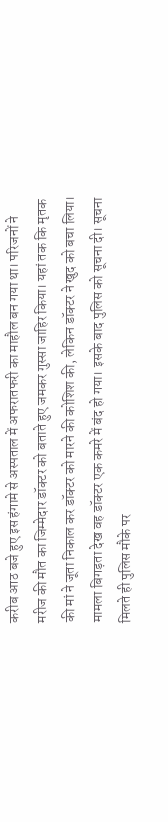करीब आठ बजे हुए इस हंगामे से अस्पताल में अफरातफरी का माहौल बन गया था। परिजनों ने मरीज की मौत का जिम्मेदार डॉक्टर को बताते हुए जमकर गुस्सा जाहिर किया। यहां तक कि मृतक की मां ने जूता निकाल कर डॉक्टर को मारने की कोशिश की, लेकिन डॉक्टर ने खुद को बचा लिया। मामला बिगड़ता देख वह डॉक्टर एक कमरे में बंद हो गया। इसके बाद पुलिस को सूचना दी। सूचना मिलते ही पुलिस मौके पर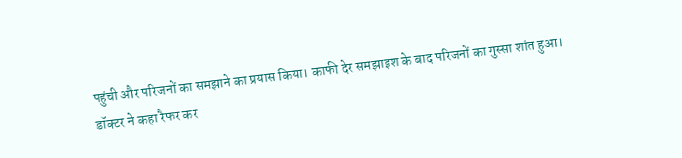पहुंची और परिजनों का समझाने का प्रयास किया। काफी देर समझाइश के बाद परिजनों का गुस्सा शांत हुआ।
डॉक्टर ने कहा रैफर कर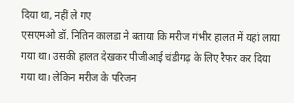दिया था, नहीं ले गए
एसएमओ डॉ. नितिन कालडा ने बताया कि मरीज गंभीर हालत में यहां लाया गया था। उसकी हालत देखकर पीजीआई चंडीगढ़ के लिए रैफर कर दिया गया था। लेकिन मरीज के परिजन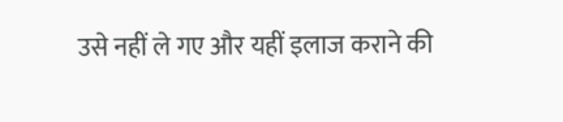उसे नहीं ले गए और यहीं इलाज कराने की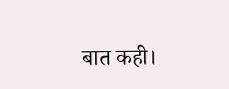बात कही।